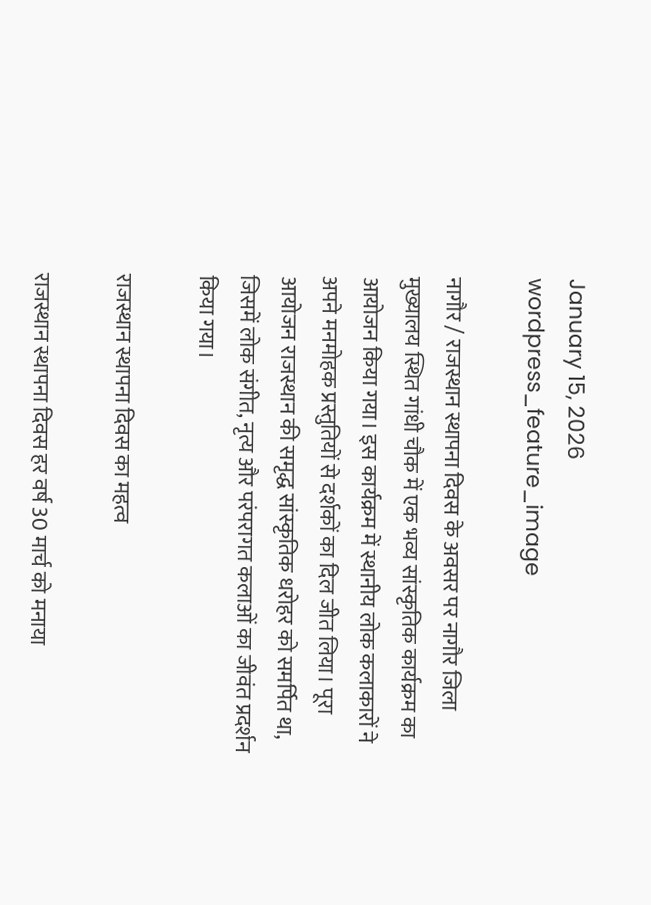January 15, 2026
wordpress_feature_image

नागौर / राजस्थान स्थापना दिवस के अवसर पर नागौर जिला मुख्यालय स्थित गांधी चौक में एक भव्य सांस्कृतिक कार्यक्रम का आयोजन किया गया। इस कार्यक्रम में स्थानीय लोक कलाकारों ने अपने मनमोहक प्रस्तुतियों से दर्शकों का दिल जीत लिया। पूरा आयोजन राजस्थान की समृद्ध सांस्कृतिक धरोहर को समर्पित था, जिसमें लोक संगीत, नृत्य और परंपरागत कलाओं का जीवंत प्रदर्शन किया गया।

राजस्थान स्थापना दिवस का महत्व

राजस्थान स्थापना दिवस हर वर्ष 30 मार्च को मनाया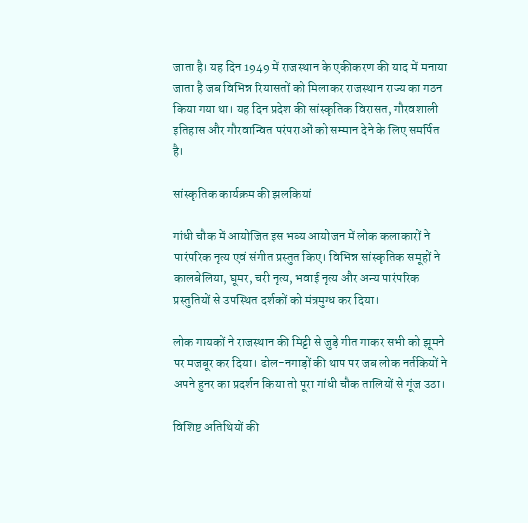जाता है। यह दिन 1949 में राजस्थान के एकीकरण की याद में मनाया जाता है जब विभिन्न रियासतों को मिलाकर राजस्थान राज्य का गठन किया गया था। यह दिन प्रदेश की सांस्कृतिक विरासत, गौरवशाली इतिहास और गौरवान्वित परंपराओं को सम्मान देने के लिए समर्पित है।

सांस्कृतिक कार्यक्रम की झलकियां

गांधी चौक में आयोजित इस भव्य आयोजन में लोक कलाकारों ने पारंपरिक नृत्य एवं संगीत प्रस्तुत किए। विभिन्न सांस्कृतिक समूहों ने कालबेलिया, घूमर, चरी नृत्य, भवाई नृत्य और अन्य पारंपरिक प्रस्तुतियों से उपस्थित दर्शकों को मंत्रमुग्ध कर दिया।

लोक गायकों ने राजस्थान की मिट्टी से जुड़े गीत गाकर सभी को झूमने पर मजबूर कर दिया। ढोल-नगाड़ों की थाप पर जब लोक नर्तकियों ने अपने हुनर का प्रदर्शन किया तो पूरा गांधी चौक तालियों से गूंज उठा।

विशिष्ट अतिथियों की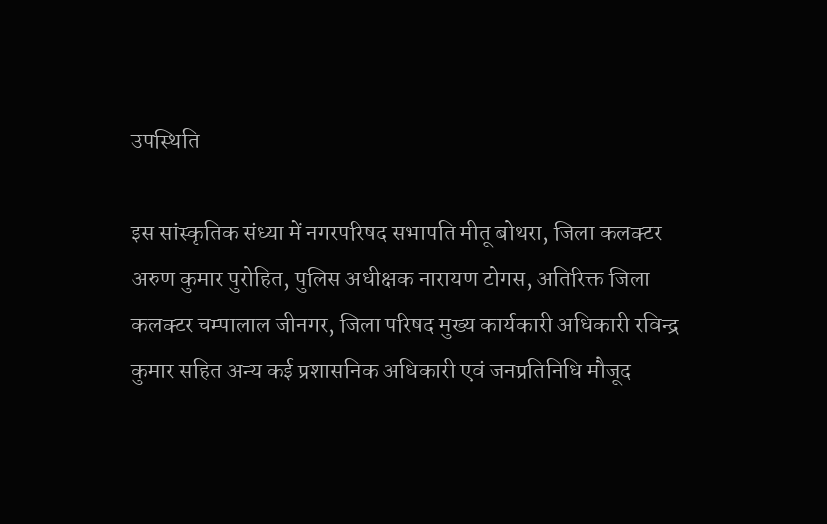उपस्थिति

इस सांस्कृतिक संध्या में नगरपरिषद सभापति मीतू बोथरा, जिला कलक्टर अरुण कुमार पुरोहित, पुलिस अधीक्षक नारायण टोगस, अतिरिक्त जिला कलक्टर चम्पालाल जीनगर, जिला परिषद मुख्य कार्यकारी अधिकारी रविन्द्र कुमार सहित अन्य कई प्रशासनिक अधिकारी एवं जनप्रतिनिधि मौजूद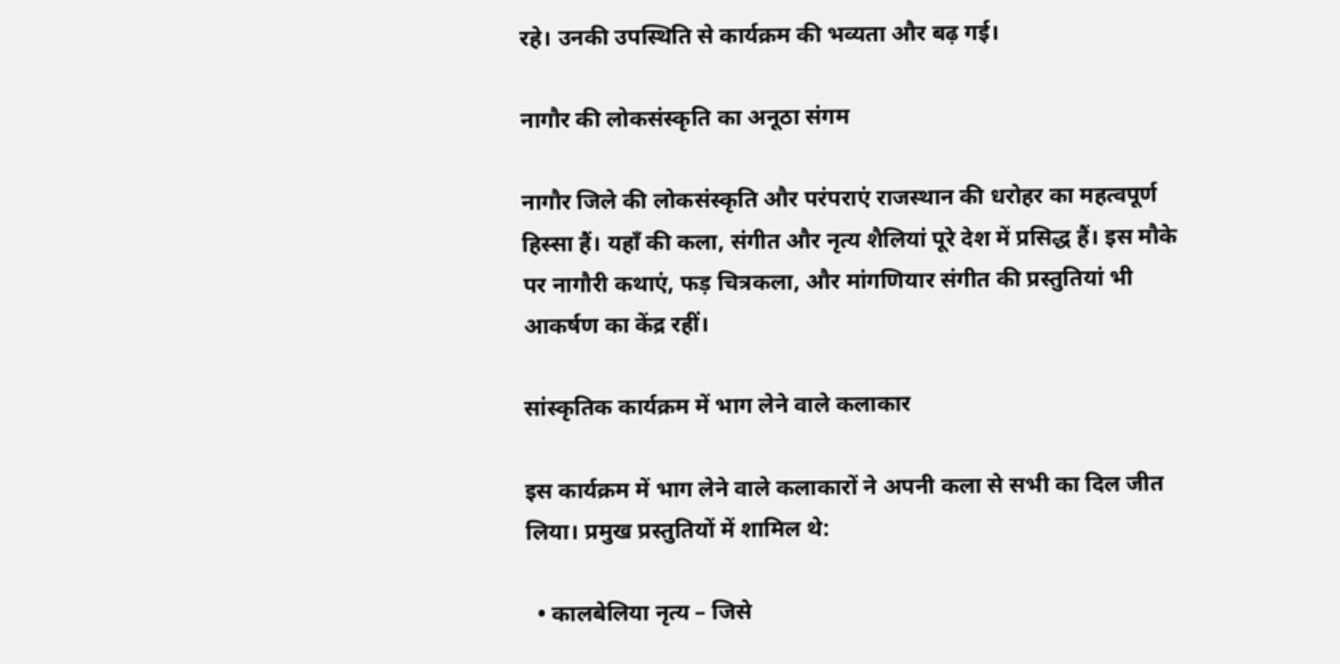रहे। उनकी उपस्थिति से कार्यक्रम की भव्यता और बढ़ गई।

नागौर की लोकसंस्कृति का अनूठा संगम

नागौर जिले की लोकसंस्कृति और परंपराएं राजस्थान की धरोहर का महत्वपूर्ण हिस्सा हैं। यहाँ की कला, संगीत और नृत्य शैलियां पूरे देश में प्रसिद्ध हैं। इस मौके पर नागौरी कथाएं, फड़ चित्रकला, और मांगणियार संगीत की प्रस्तुतियां भी आकर्षण का केंद्र रहीं।

सांस्कृतिक कार्यक्रम में भाग लेने वाले कलाकार

इस कार्यक्रम में भाग लेने वाले कलाकारों ने अपनी कला से सभी का दिल जीत लिया। प्रमुख प्रस्तुतियों में शामिल थे:

  • कालबेलिया नृत्य – जिसे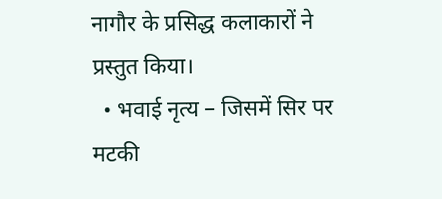नागौर के प्रसिद्ध कलाकारों ने प्रस्तुत किया।
  • भवाई नृत्य – जिसमें सिर पर मटकी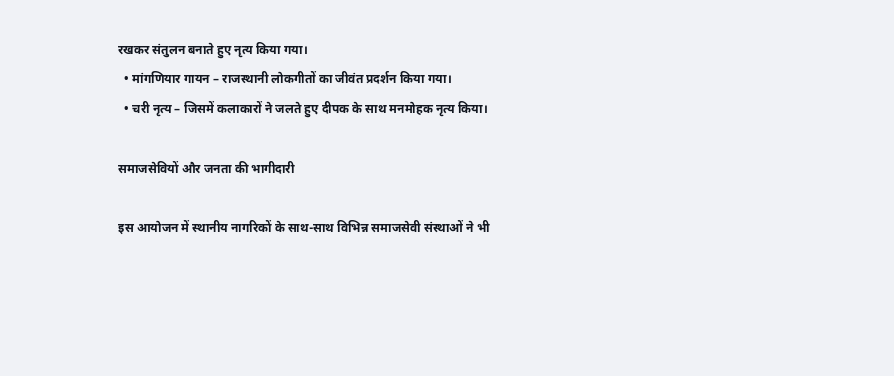रखकर संतुलन बनाते हुए नृत्य किया गया।
  • मांगणियार गायन – राजस्थानी लोकगीतों का जीवंत प्रदर्शन किया गया।
  • चरी नृत्य – जिसमें कलाकारों ने जलते हुए दीपक के साथ मनमोहक नृत्य किया।

समाजसेवियों और जनता की भागीदारी

इस आयोजन में स्थानीय नागरिकों के साथ-साथ विभिन्न समाजसेवी संस्थाओं ने भी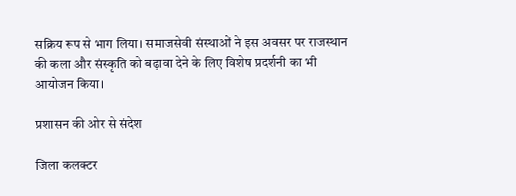सक्रिय रूप से भाग लिया। समाजसेवी संस्थाओं ने इस अवसर पर राजस्थान की कला और संस्कृति को बढ़ावा देने के लिए विशेष प्रदर्शनी का भी आयोजन किया।

प्रशासन की ओर से संदेश

जिला कलक्टर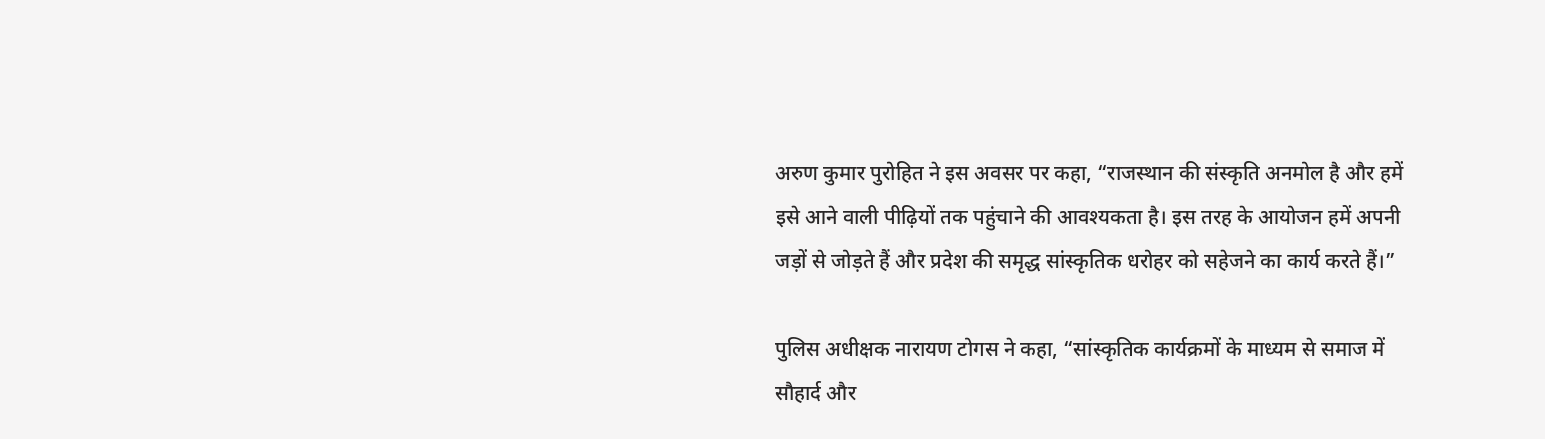अरुण कुमार पुरोहित ने इस अवसर पर कहा, “राजस्थान की संस्कृति अनमोल है और हमें इसे आने वाली पीढ़ियों तक पहुंचाने की आवश्यकता है। इस तरह के आयोजन हमें अपनी जड़ों से जोड़ते हैं और प्रदेश की समृद्ध सांस्कृतिक धरोहर को सहेजने का कार्य करते हैं।”

पुलिस अधीक्षक नारायण टोगस ने कहा, “सांस्कृतिक कार्यक्रमों के माध्यम से समाज में सौहार्द और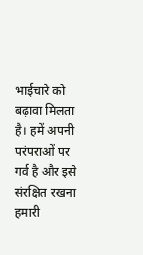भाईचारे को बढ़ावा मिलता है। हमें अपनी परंपराओं पर गर्व है और इसे संरक्षित रखना हमारी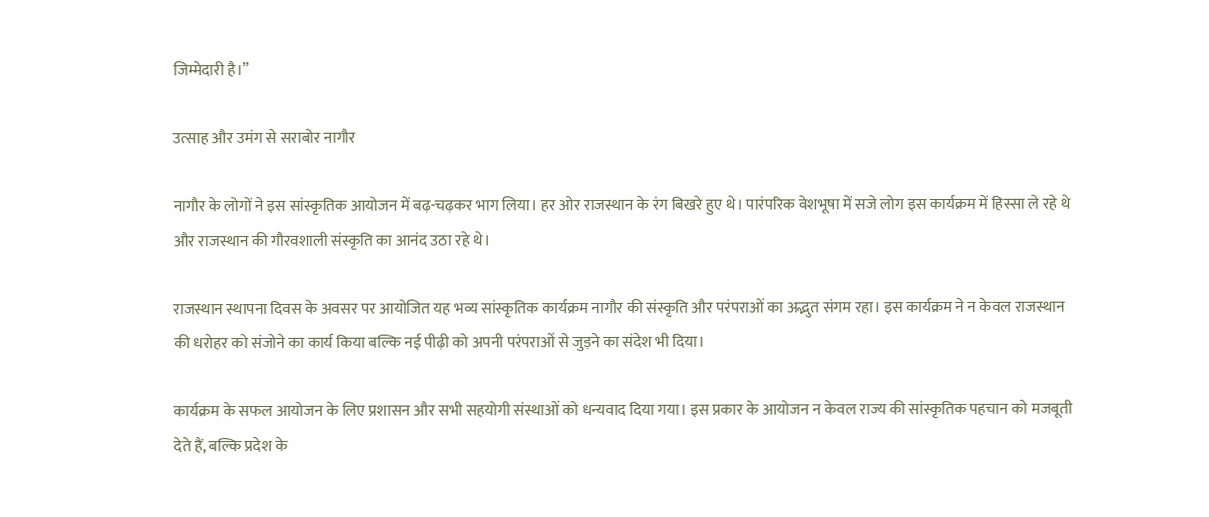जिम्मेदारी है।”

उत्साह और उमंग से सराबोर नागौर

नागौर के लोगों ने इस सांस्कृतिक आयोजन में बढ़-चढ़कर भाग लिया। हर ओर राजस्थान के रंग बिखरे हुए थे। पारंपरिक वेशभूषा में सजे लोग इस कार्यक्रम में हिस्सा ले रहे थे और राजस्थान की गौरवशाली संस्कृति का आनंद उठा रहे थे।

राजस्थान स्थापना दिवस के अवसर पर आयोजित यह भव्य सांस्कृतिक कार्यक्रम नागौर की संस्कृति और परंपराओं का अद्भुत संगम रहा। इस कार्यक्रम ने न केवल राजस्थान की धरोहर को संजोने का कार्य किया बल्कि नई पीढ़ी को अपनी परंपराओं से जुड़ने का संदेश भी दिया।

कार्यक्रम के सफल आयोजन के लिए प्रशासन और सभी सहयोगी संस्थाओं को धन्यवाद दिया गया। इस प्रकार के आयोजन न केवल राज्य की सांस्कृतिक पहचान को मजबूती देते हैं, बल्कि प्रदेश के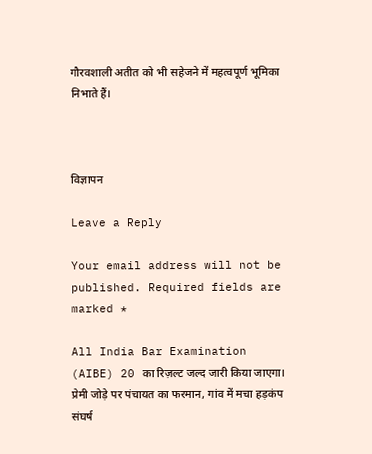गौरवशाली अतीत को भी सहेजने में महत्वपूर्ण भूमिका निभाते हैं।



विज्ञापन

Leave a Reply

Your email address will not be published. Required fields are marked *

All India Bar Examination (AIBE) 20 का रिज़ल्ट जल्द जारी किया जाएगा। प्रेमी जोड़े पर पंचायत का फरमान, गांव में मचा हड़कंप संघर्ष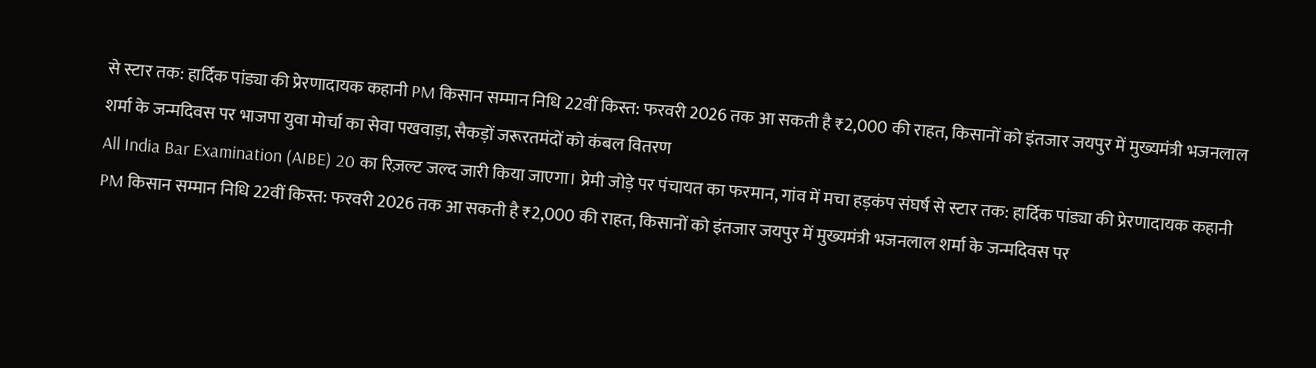से स्टार तक: हार्दिक पांड्या की प्रेरणादायक कहानी PM किसान सम्मान निधि 22वीं किस्त: फरवरी 2026 तक आ सकती है ₹2,000 की राहत, किसानों को इंतजार जयपुर में मुख्यमंत्री भजनलाल शर्मा के जन्मदिवस पर भाजपा युवा मोर्चा का सेवा पखवाड़ा, सैकड़ों जरूरतमंदों को कंबल वितरण
All India Bar Examination (AIBE) 20 का रिज़ल्ट जल्द जारी किया जाएगा। प्रेमी जोड़े पर पंचायत का फरमान, गांव में मचा हड़कंप संघर्ष से स्टार तक: हार्दिक पांड्या की प्रेरणादायक कहानी PM किसान सम्मान निधि 22वीं किस्त: फरवरी 2026 तक आ सकती है ₹2,000 की राहत, किसानों को इंतजार जयपुर में मुख्यमंत्री भजनलाल शर्मा के जन्मदिवस पर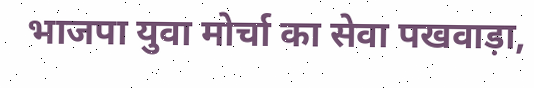भाजपा युवा मोर्चा का सेवा पखवाड़ा,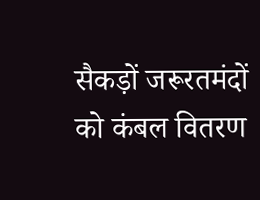सैकड़ों जरूरतमंदों को कंबल वितरण